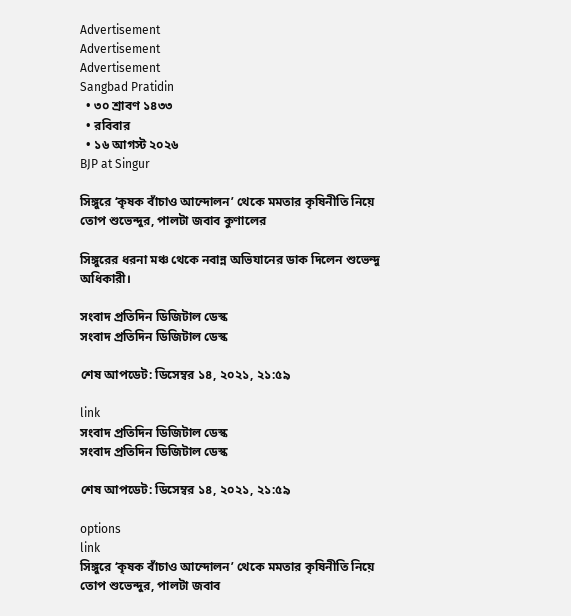Advertisement
Advertisement
Advertisement
Sangbad Pratidin
  • ৩০ শ্রাবণ ১৪৩৩
  • রবিবার
  • ১৬ আগস্ট ২০২৬
BJP at Singur

সিঙ্গুরে ‘কৃষক বাঁচাও আন্দোলন’ থেকে মমতার কৃষিনীতি নিয়ে তোপ শুভেন্দুর, পালটা জবাব কুণালের

সিঙ্গুরের ধরনা মঞ্চ থেকে নবান্ন অভিযানের ডাক দিলেন শুভেন্দু অধিকারী।

সংবাদ প্রতিদিন ডিজিটাল ডেস্ক
সংবাদ প্রতিদিন ডিজিটাল ডেস্ক

শেষ আপডেট: ডিসেম্বর ১৪, ২০২১, ২১:৫৯

link
সংবাদ প্রতিদিন ডিজিটাল ডেস্ক
সংবাদ প্রতিদিন ডিজিটাল ডেস্ক

শেষ আপডেট: ডিসেম্বর ১৪, ২০২১, ২১:৫৯

options
link
সিঙ্গুরে ‘কৃষক বাঁচাও আন্দোলন’ থেকে মমতার কৃষিনীতি নিয়ে তোপ শুভেন্দুর, পালটা জবাব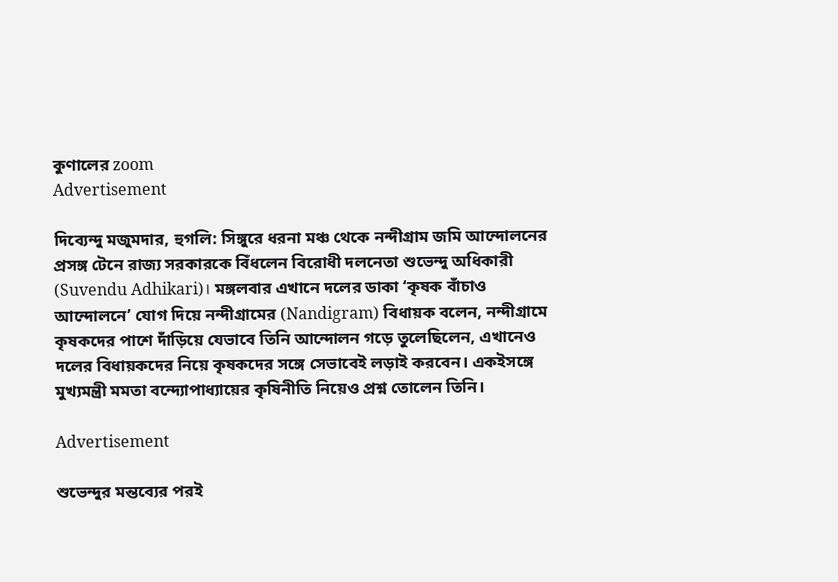কুণালের zoom
Advertisement

দিব্যেন্দু মজুমদার, হুগলি: সিঙ্গুরে ধরনা মঞ্চ থেকে নন্দীগ্রাম জমি আন্দোলনের প্রসঙ্গ টেনে রাজ্য সরকারকে বিঁধলেন বিরোধী দলনেতা শুভেন্দু অধিকারী (Suvendu Adhikari)। মঙ্গলবার এখানে দলের ডাকা ‘কৃষক বাঁচাও আন্দোলনে’ যোগ দিয়ে নন্দীগ্রামের (Nandigram) বিধায়ক বলেন, নন্দীগ্রামে কৃষকদের পাশে দাঁড়িয়ে যেভাবে তিনি আন্দোলন গড়ে তুলেছিলেন, এখানেও দলের বিধায়কদের নিয়ে কৃষকদের সঙ্গে সেভাবেই লড়াই করবেন। একইসঙ্গে মুখ্যমন্ত্রী মমতা বন্দ্যোপাধ্যায়ের কৃষিনীতি নিয়েও প্রশ্ন তোলেন তিনি।

Advertisement

শুভেন্দুর মন্তব্যের পরই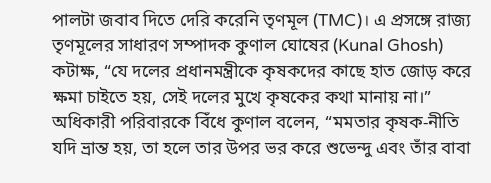পালটা জবাব দিতে দেরি করেনি তৃণমূল (TMC)। এ প্রসঙ্গে রাজ্য তৃণমূলের সাধারণ সম্পাদক কুণাল ঘোষের (Kunal Ghosh) কটাক্ষ, “যে দলের প্রধানমন্ত্রীকে কৃষকদের কাছে হাত জোড় করে ক্ষমা চাইতে হয়, সেই দলের মুখে কৃষকের কথা মানায় না।” অধিকারী পরিবারকে বিঁধে কুণাল বলেন, “মমতার কৃষক-নীতি যদি ভ্রান্ত হয়, তা হলে তার উপর ভর করে শুভেন্দু এবং তাঁর বাবা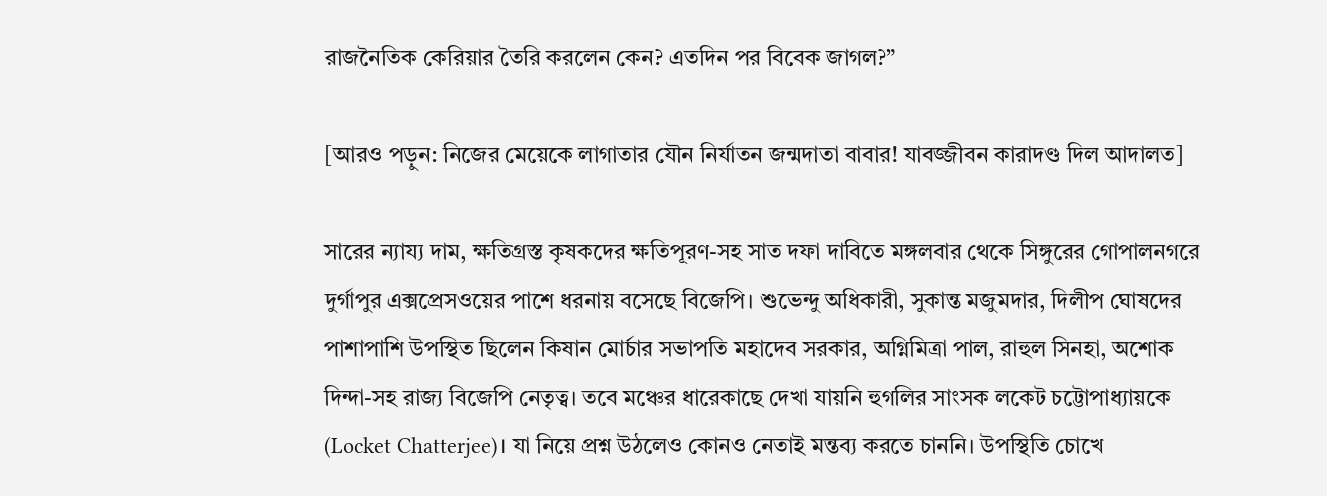রাজনৈতিক কেরিয়ার তৈরি করলেন কেন? এতদিন পর বিবেক জাগল?”

[আরও পড়ুন: নিজের মেয়েকে লাগাতার যৌন নির্যাতন জন্মদাতা বাবার! যাবজ্জীবন কারাদণ্ড দিল আদালত]

সারের ন্যায্য দাম, ক্ষতিগ্রস্ত কৃষকদের ক্ষতিপূরণ-সহ সাত দফা দাবিতে মঙ্গলবার থেকে সিঙ্গুরের গোপালনগরে দুর্গাপুর এক্সপ্রেসওয়ের পাশে ধরনায় বসেছে বিজেপি। শুভেন্দু অধিকারী, সুকান্ত মজুমদার, দিলীপ ঘোষদের পাশাপাশি উপস্থিত ছিলেন কিষান মোর্চার সভাপতি মহাদেব সরকার, অগ্নিমিত্রা পাল, রাহুল সিনহা, অশোক দিন্দা-সহ রাজ্য বিজেপি নেতৃত্ব। তবে মঞ্চের ধারেকাছে দেখা যায়নি হুগলির সাংসক লকেট চট্টোপাধ্যায়কে (Locket Chatterjee)। যা নিয়ে প্রশ্ন উঠলেও কোনও নেতাই মন্তব্য করতে চাননি। উপস্থিতি চোখে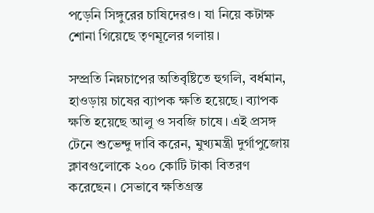পড়েনি সিঙ্গুরের চাষিদেরও। যা নিয়ে কটাক্ষ শোনা গিয়েছে তৃণমূলের গলায়।

সম্প্রতি নিম্নচাপের অতিবৃষ্টিতে হুগলি, বর্ধমান, হাওড়ায় চাষের ব্যাপক ক্ষতি হয়েছে। ব্যাপক ক্ষতি হয়েছে আলু ও সবজি চাষে। এই প্রসঙ্গ টেনে শুভেন্দু দাবি করেন, মুখ্যমন্ত্রী দুর্গাপুজোয় ক্লাবগুলোকে ২০০ কোটি টাকা বিতরণ করেছেন। সেভাবে ক্ষতিগ্রস্ত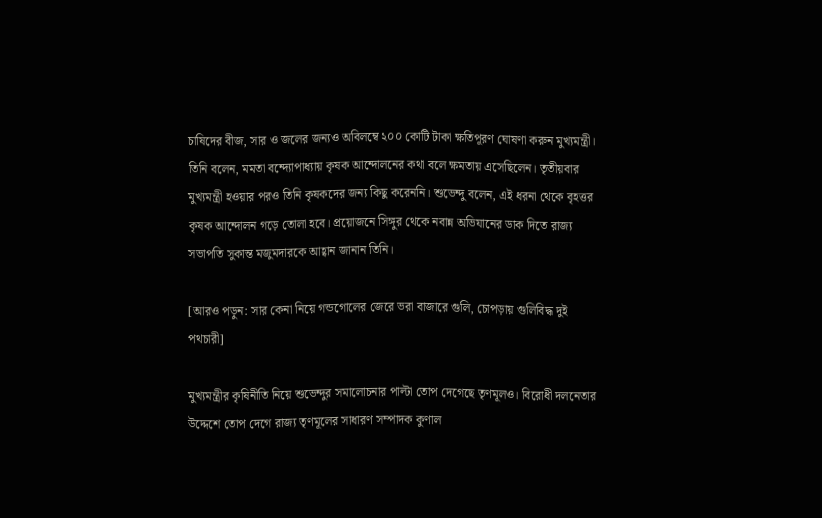চাষিদের বীজ, সার ও জলের জন্যও অবিলম্বে ২০০ কোটি টাকা ক্ষতিপূরণ ঘোষণা করুন মুখ্যমন্ত্রী। তিনি বলেন, মমতা বন্দ্যোপাধ্যায় কৃষক আন্দোলনের কথা বলে ক্ষমতায় এসেছিলেন। তৃতীয়বার মুখ্যমন্ত্রী হওয়ার পরও তিনি কৃষকদের জন্য কিছু করেননি। শুভেন্দু বলেন, এই ধরনা থেকে বৃহত্তর কৃষক আন্দোলন গড়ে তোলা হবে। প্রয়োজনে সিঙ্গুর থেকে নবান্ন অভিযানের ডাক দিতে রাজ্য সভাপতি সুকান্ত মজুমদারকে আহ্বান জানান তিনি।

[আরও পড়ুন: সার কেনা নিয়ে গন্ডগোলের জেরে ভরা বাজারে গুলি, চোপড়ায় গুলিবিদ্ধ দুই পথচারী]

মুখ্যমন্ত্রীর কৃষিনীতি নিয়ে শুভেন্দুর সমালোচনার পাল্টা তোপ দেগেছে তৃণমূলও। বিরোধী দলনেতার উদ্দেশে তোপ দেগে রাজ্য তৃণমূলের সাধারণ সম্পাদক কুণাল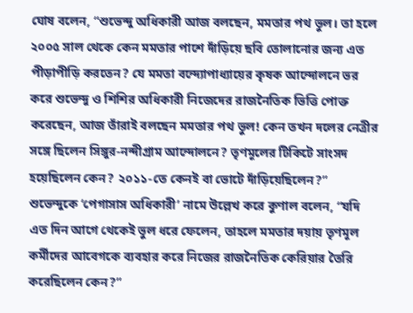ঘোষ বলেন, “শুভেন্দু অধিকারী আজ বলছেন, মমতার পথ ভুল। তা হলে ২০০৫ সাল থেকে কেন মমতার পাশে দাঁড়িয়ে ছবি তোলানোর জন্য এত পীড়াপীড়ি করতেন? যে মমতা বন্দ্যোপাধ্যায়ের কৃষক আন্দোলনে ভর করে শুভেন্দু ও শিশির অধিকারী নিজেদের রাজনৈতিক ভিত্তি পোক্ত করেছেন, আজ তাঁরাই বলছেন মমতার পথ ভুল! কেন তখন দলের নেত্রীর সঙ্গে ছিলেন সিঙ্গুর-নন্দীগ্রাম আন্দোলনে? তৃণমূলের টিকিটে সাংসদ হয়েছিলেন কেন? ২০১১-তে কেনই বা ভোটে দাঁড়িয়েছিলেন?” শুভেন্দুকে ‘পেগাসাস অধিকারী’ নামে উল্লেখ করে কুণাল বলেন, “যদি এত দিন আগে থেকেই ভুল ধরে ফেলেন, তাহলে মমতার দয়ায় তৃণমূল কর্মীদের আবেগকে ব্যবহার করে নিজের রাজনৈতিক কেরিয়ার তৈরি করেছিলেন কেন?”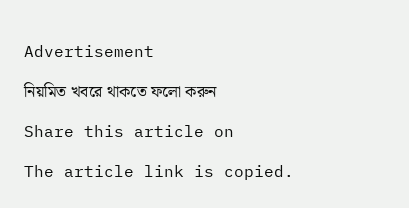Advertisement

নিয়মিত খবরে থাকতে ফলো করুন

Share this article on

The article link is copied.